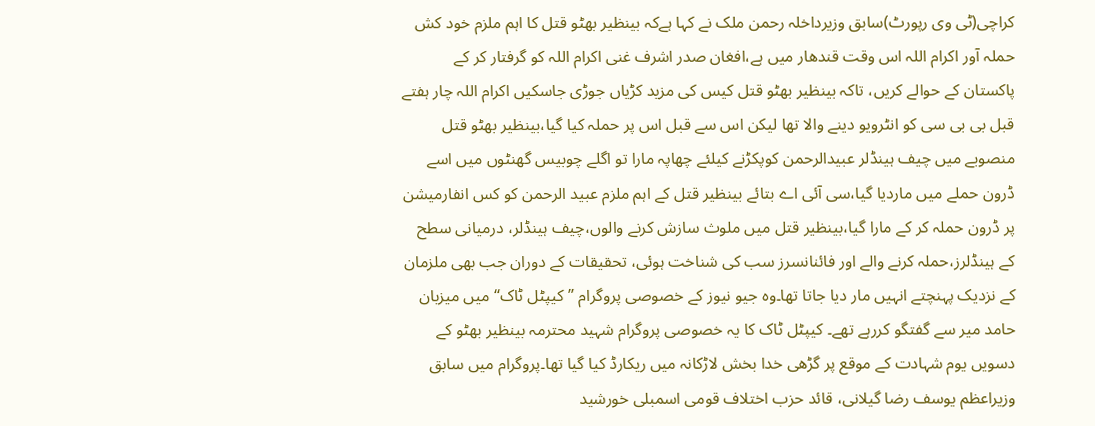کراچی(ٹی وی رپورٹ)سابق وزیرداخلہ رحمن ملک نے کہا ہےکہ بینظیر بھٹو قتل کا اہم ملزم خود کش حملہ آور اکرام اللہ اس وقت قندھار میں ہے،افغان صدر اشرف غنی اکرام اللہ کو گرفتار کر کے پاکستان کے حوالے کریں، تاکہ بینظیر بھٹو قتل کیس کی مزید کڑیاں جوڑی جاسکیں اکرام اللہ چار ہفتے قبل بی بی سی کو انٹرویو دینے والا تھا لیکن اس سے قبل اس پر حملہ کیا گیا،بینظیر بھٹو قتل منصوبے میں چیف ہینڈلر عبیدالرحمن کوپکڑنے کیلئے چھاپہ مارا تو اگلے چوبیس گھنٹوں میں اسے ڈرون حملے میں ماردیا گیا،سی آئی اے بتائے بینظیر قتل کے اہم ملزم عبید الرحمن کو کس انفارمیشن پر ڈرون حملہ کر کے مارا گیا،بینظیر قتل میں ملوث سازش کرنے والوں،چیف ہینڈلر، درمیانی سطح کے ہینڈلرز،حملہ کرنے والے اور فائنانسرز سب کی شناخت ہوئی، تحقیقات کے دوران جب بھی ملزمان کے نزدیک پہنچتے انہیں مار دیا جاتا تھا۔وہ جیو نیوز کے خصوصی پروگرام ”کیپٹل ٹاک“ میں میزبان حامد میر سے گفتگو کررہے تھے۔ کیپٹل ٹاک کا یہ خصوصی پروگرام شہید محترمہ بینظیر بھٹو کے دسویں یوم شہادت کے موقع پر گڑھی خدا بخش لاڑکانہ میں ریکارڈ کیا گیا تھا۔پروگرام میں سابق وزیراعظم یوسف رضا گیلانی، قائد حزب اختلاف قومی اسمبلی خورشید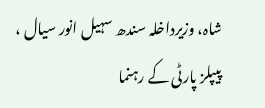شاہ، وزیرداخلہ سندھ سہیل انور سیال ، پیپلز پارٹی کے رہنما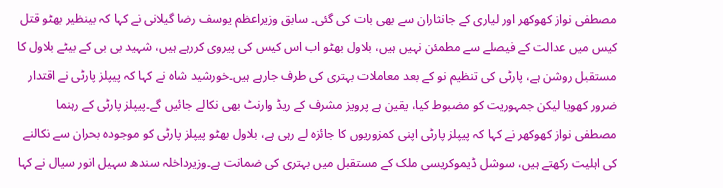مصطفی نواز کھوکھر اور لیاری کے جانثاران سے بھی بات کی گئی۔ سابق وزیراعظم یوسف رضا گیلانی نے کہا کہ بینظیر بھٹو قتل کیس میں عدالت کے فیصلے سے مطمئن نہیں ہیں، بلاول بھٹو اب اس کیس کی پیروی کررہے ہیں، شہید بی بی کے بیٹے بلاول کا مستقبل روشن ہے، پارٹی کی تنظیم نو کے بعد معاملات بہتری کی طرف جارہے ہیں۔خورشید شاہ نے کہا کہ پیپلز پارٹی نے اقتدار ضرور کھویا لیکن جمہوریت کو مضبوط کیا، یقین ہے پرویز مشرف کے ریڈ وارنٹ بھی نکالے جائیں گے۔پیپلز پارٹی کے رہنما مصطفی نواز کھوکھر نے کہا کہ پیپلز پارٹی اپنی کمزوریوں کا جائزہ لے رہی ہے، بلاول بھٹو پیپلز پارٹی کو موجودہ بحران سے نکالنے کی اہلیت رکھتے ہیں، سوشل ڈیموکریسی ملک کے مستقبل میں بہتری کی ضمانت ہے۔وزیرداخلہ سندھ سہیل انور سیال نے کہا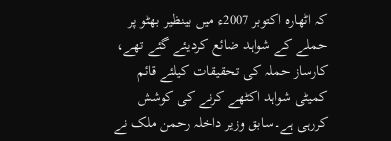کہ اٹھارہ اکتوبر 2007ء میں بینظیر بھٹو پر حملے کے شواہد ضائع کردیئے گئے تھے، کارساز حملہ کی تحقیقات کیلئے قائم کمیٹی شواہد اکٹھے کرنے کی کوشش کررہی ہے۔سابق وزیر داخلہ رحمن ملک نے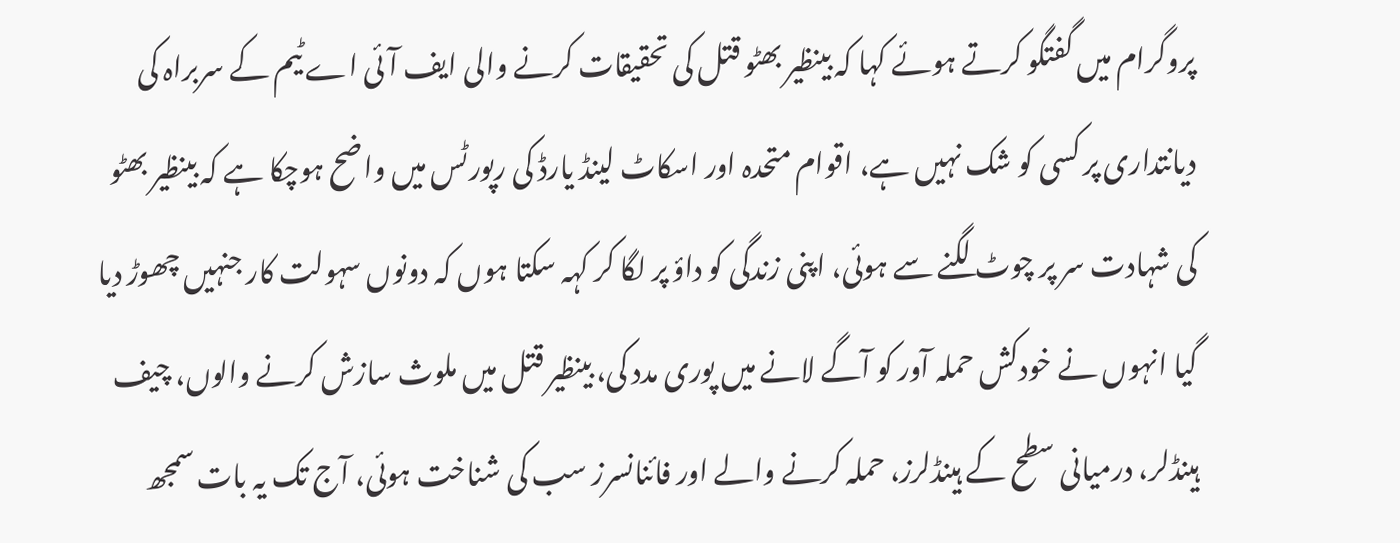پروگرام میں گفتگو کرتے ہوئے کہا کہ بینظیر بھٹو قتل کی تحقیقات کرنے والی ایف آئی اے ٹیم کے سربراہ کی دیانتداری پر کسی کو شک نہیں ہے، اقوام متحدہ اور اسکاٹ لینڈ یارڈ کی رپورٹس میں واضح ہوچکا ہے کہ بینظیر بھٹو کی شہادت سر پر چوٹ لگنے سے ہوئی، اپنی زندگی کو داؤ پر لگا کر کہہ سکتا ہوں کہ دونوں سہولت کار جنہیں چھوڑ دیا گیا انہوں نے خودکش حملہ آور کو آگے لانے میں پوری مدد کی، بینظیر قتل میں ملوث سازش کرنے والوں، چیف ہینڈلر، درمیانی سطح کے ہینڈلرز، حملہ کرنے والے اور فائنانسرز سب کی شناخت ہوئی، آج تک یہ بات سمجھ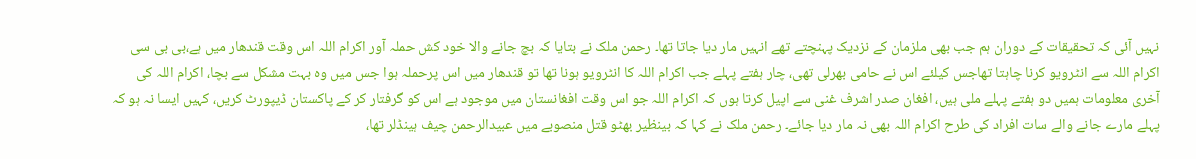نہیں آئی کہ تحقیقات کے دوران ہم جب بھی ملزمان کے نزدیک پہنچتے تھے انہیں مار دیا جاتا تھا۔ رحمن ملک نے بتایا کہ بچ جانے والا خود کش حملہ آور اکرام اللہ اس وقت قندھار میں ہے،بی بی سی اکرام اللہ سے انٹرویو کرنا چاہتا تھاجس کیلئے اس نے حامی بھرلی تھی، چار ہفتے پہلے جب اکرام اللہ کا انٹرویو ہونا تھا تو قندھار میں اس پرحملہ ہوا جس میں وہ بہت مشکل سے بچا، اکرام اللہ کی آخری معلومات ہمیں دو ہفتے پہلے ملی ہیں، افغان صدر اشرف غنی سے اپیل کرتا ہوں کہ اکرام اللہ جو اس وقت افغانستان میں موجود ہے اس کو گرفتار کر کے پاکستان ڈیپورٹ کریں، کہیں ایسا نہ ہو کہ پہلے مارے جانے والے سات افراد کی طرح اکرام اللہ بھی نہ مار دیا جائے۔ رحمن ملک نے کہا کہ بینظیر بھٹو قتل منصوبے میں عبیدالرحمن چیف ہینڈلر تھا،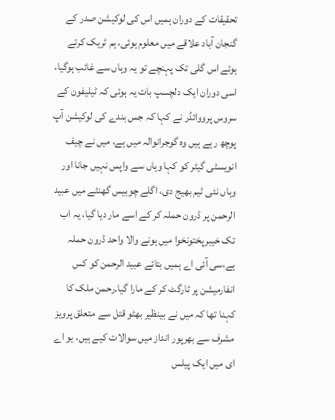تحقیقات کے دوران ہمیں اس کی لوکیشن صدر کے گنجان آباد علاقے میں معلوم ہوئی، ہم ٹریک کرتے ہوئے اس گلی تک پہنچے تو یہ وہاں سے غائب ہوگیا، اسی دوران ایک دلچسپ بات یہ ہوئی کہ ٹیلیفون کے سروس پرووائڈر نے کہا کہ جس بندے کی لوکیشن آپ پوچھ رہے ہیں وہ گوجرانوالہ میں ہے، میں نے چیف انویسٹی گیٹر کو کہا وہاں سے واپس نہیں جانا اور وہاں نئی ٹیم بھیج دی، اگلے چوبیس گھنٹے میں عبید الرحمن پر ڈرون حملہ کر کے اسے مار دیا گیا، یہ اب تک خیبرپختونخوا میں ہونے والا واحد ڈرون حملہ ہے،سی آئی اے ہمیں بتائے عبید الرحمن کو کس انفارمیشن پر ٹارگٹ کر کے مارا گیا۔رحمن ملک کا کہنا تھا کہ میں نے بینظیر بھٹو قتل سے متعلق پرویز مشرف سے بھرپور انداز میں سوالات کیے ہیں، یو اے ای میں ایک پیلس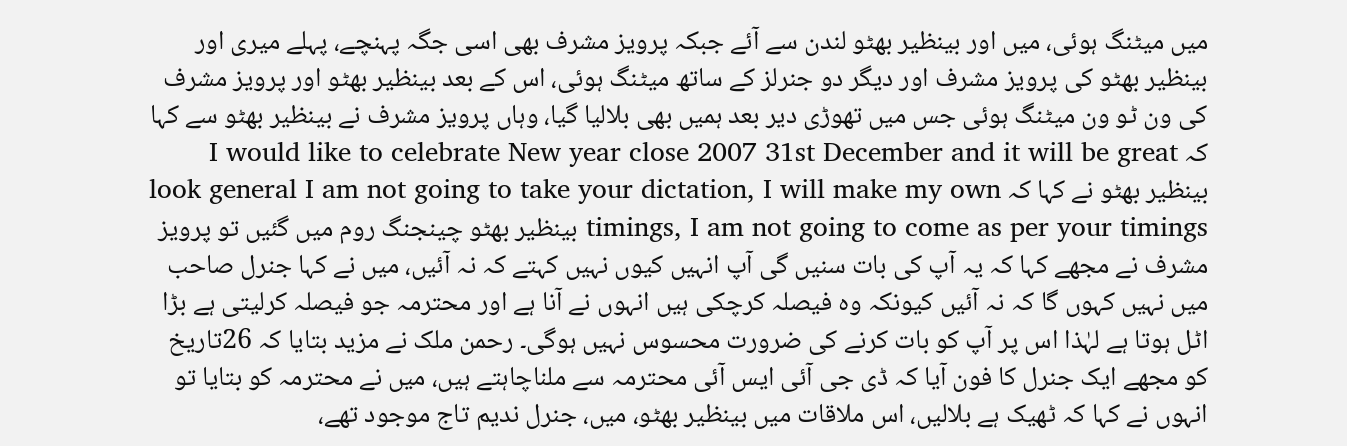میں میٹنگ ہوئی، میں اور بینظیر بھٹو لندن سے آئے جبکہ پرویز مشرف بھی اسی جگہ پہنچے، پہلے میری اور بینظیر بھٹو کی پرویز مشرف اور دیگر دو جنرلز کے ساتھ میٹنگ ہوئی، اس کے بعد بینظیر بھٹو اور پرویز مشرف کی ون ٹو ون میٹنگ ہوئی جس میں تھوڑی دیر بعد ہمیں بھی بلالیا گیا، وہاں پرویز مشرف نے بینظیر بھٹو سے کہا کہ I would like to celebrate New year close 2007 31st December and it will be great بینظیر بھٹو نے کہا کہ look general I am not going to take your dictation, I will make my own timings, I am not going to come as per your timings بینظیر بھٹو چینجنگ روم میں گئیں تو پرویز مشرف نے مجھے کہا کہ یہ آپ کی بات سنیں گی آپ انہیں کیوں نہیں کہتے کہ نہ آئیں، میں نے کہا جنرل صاحب میں نہیں کہوں گا کہ نہ آئیں کیونکہ وہ فیصلہ کرچکی ہیں انہوں نے آنا ہے اور محترمہ جو فیصلہ کرلیتی ہے بڑا اٹل ہوتا ہے لہٰذا اس پر آپ کو بات کرنے کی ضرورت محسوس نہیں ہوگی۔ رحمن ملک نے مزید بتایا کہ 26تاریخ کو مجھے ایک جنرل کا فون آیا کہ ڈی جی آئی ایس آئی محترمہ سے ملناچاہتے ہیں، میں نے محترمہ کو بتایا تو انہوں نے کہا کہ ٹھیک ہے بلالیں، اس ملاقات میں بینظیر بھٹو، میں، جنرل ندیم تاج موجود تھے،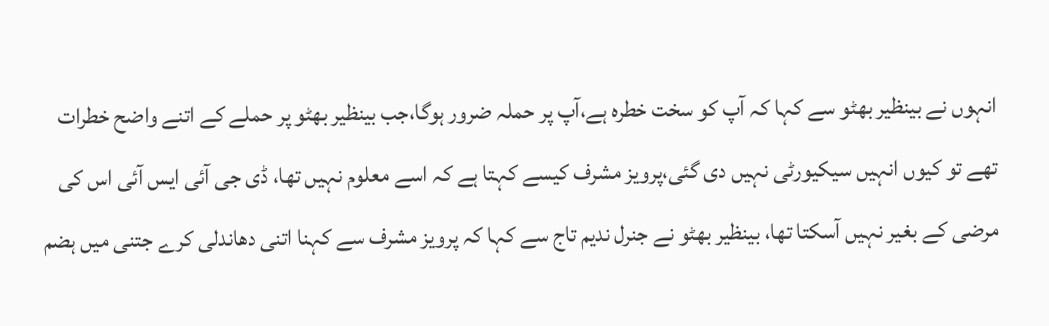انہوں نے بینظیر بھٹو سے کہا کہ آپ کو سخت خطرہ ہے،آپ پر حملہ ضرور ہوگا،جب بینظیر بھٹو پر حملے کے اتنے واضح خطرات تھے تو کیوں انہیں سیکیورٹی نہیں دی گئی،پرویز مشرف کیسے کہتا ہے کہ اسے معلوم نہیں تھا، ڈی جی آئی ایس آئی اس کی مرضی کے بغیر نہیں آسکتا تھا، بینظیر بھٹو نے جنرل ندیم تاج سے کہا کہ پرویز مشرف سے کہنا اتنی دھاندلی کرے جتنی میں ہضم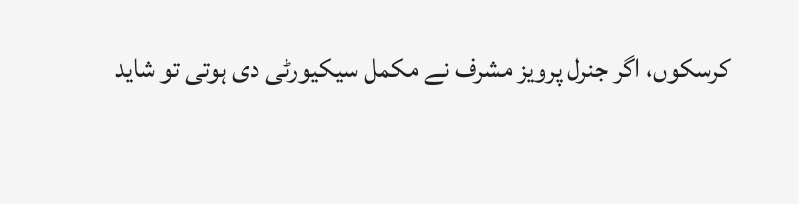کرسکوں، اگر جنرل پرویز مشرف نے مکمل سیکیورٹی دی ہوتی تو شاید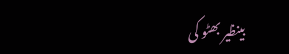بینظیر بھٹو کی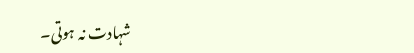شہادت نہ ہوتی۔